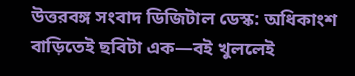উত্তরবঙ্গ সংবাদ ডিজিটাল ডেস্ক: অধিকাংশ বাড়িতেই ছবিটা এক—বই খুললেই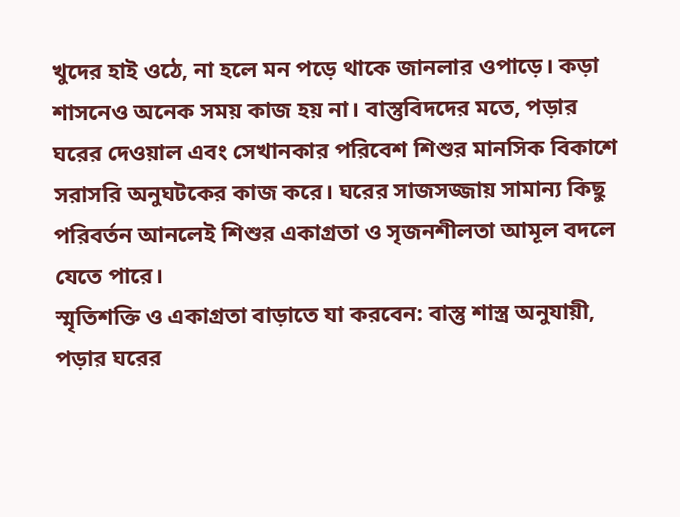খুদের হাই ওঠে, না হলে মন পড়ে থাকে জানলার ওপাড়ে। কড়া শাসনেও অনেক সময় কাজ হয় না। বাস্তুবিদদের মতে, পড়ার ঘরের দেওয়াল এবং সেখানকার পরিবেশ শিশুর মানসিক বিকাশে সরাসরি অনুঘটকের কাজ করে। ঘরের সাজসজ্জায় সামান্য কিছু পরিবর্তন আনলেই শিশুর একাগ্রতা ও সৃজনশীলতা আমূল বদলে যেতে পারে।
স্মৃতিশক্তি ও একাগ্রতা বাড়াতে যা করবেন: বাস্তু শাস্ত্র অনুযায়ী, পড়ার ঘরের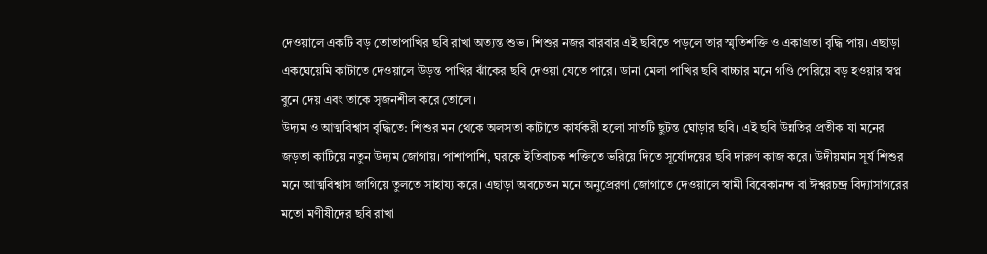দেওয়ালে একটি বড় তোতাপাখির ছবি রাখা অত্যন্ত শুভ। শিশুর নজর বারবার এই ছবিতে পড়লে তার স্মৃতিশক্তি ও একাগ্রতা বৃদ্ধি পায়। এছাড়া একঘেয়েমি কাটাতে দেওয়ালে উড়ন্ত পাখির ঝাঁকের ছবি দেওয়া যেতে পারে। ডানা মেলা পাখির ছবি বাচ্চার মনে গণ্ডি পেরিয়ে বড় হওয়ার স্বপ্ন বুনে দেয় এবং তাকে সৃজনশীল করে তোলে।
উদ্যম ও আত্মবিশ্বাস বৃদ্ধিতে: শিশুর মন থেকে অলসতা কাটাতে কার্যকরী হলো সাতটি ছুটন্ত ঘোড়ার ছবি। এই ছবি উন্নতির প্রতীক যা মনের জড়তা কাটিয়ে নতুন উদ্যম জোগায়। পাশাপাশি, ঘরকে ইতিবাচক শক্তিতে ভরিয়ে দিতে সূর্যোদয়ের ছবি দারুণ কাজ করে। উদীয়মান সূর্য শিশুর মনে আত্মবিশ্বাস জাগিয়ে তুলতে সাহায্য করে। এছাড়া অবচেতন মনে অনুপ্রেরণা জোগাতে দেওয়ালে স্বামী বিবেকানন্দ বা ঈশ্বরচন্দ্র বিদ্যাসাগরের মতো মণীষীদের ছবি রাখা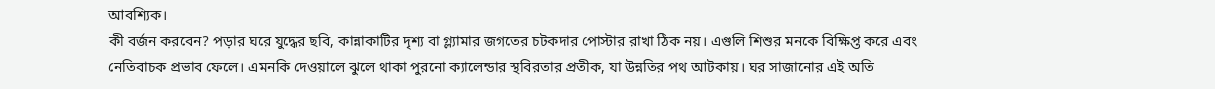আবশ্যিক।
কী বর্জন করবেন? পড়ার ঘরে যুদ্ধের ছবি, কান্নাকাটির দৃশ্য বা গ্ল্যামার জগতের চটকদার পোস্টার রাখা ঠিক নয়। এগুলি শিশুর মনকে বিক্ষিপ্ত করে এবং নেতিবাচক প্রভাব ফেলে। এমনকি দেওয়ালে ঝুলে থাকা পুরনো ক্যালেন্ডার স্থবিরতার প্রতীক, যা উন্নতির পথ আটকায়। ঘর সাজানোর এই অতি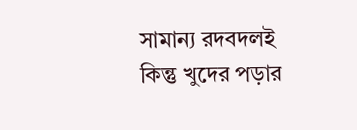সামান্য রদবদলই কিন্তু খুদের পড়ার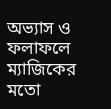অভ্যাস ও ফলাফলে ম্যাজিকের মতো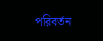পরিবর্তন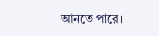আনতে পারে।